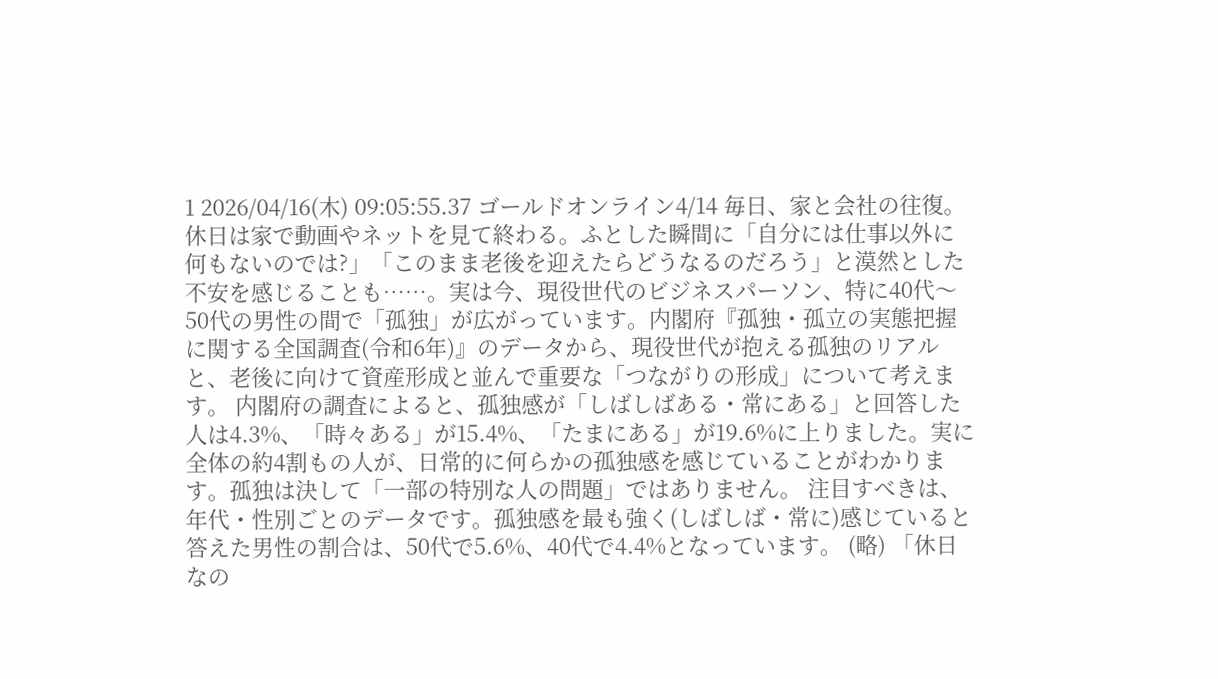1 2026/04/16(木) 09:05:55.37 ゴールドオンライン4/14 毎日、家と会社の往復。休日は家で動画やネットを見て終わる。ふとした瞬間に「自分には仕事以外に何もないのでは?」「このまま老後を迎えたらどうなるのだろう」と漠然とした不安を感じることも……。実は今、現役世代のビジネスパーソン、特に40代〜50代の男性の間で「孤独」が広がっています。内閣府『孤独・孤立の実態把握に関する全国調査(令和6年)』のデータから、現役世代が抱える孤独のリアルと、老後に向けて資産形成と並んで重要な「つながりの形成」について考えます。 内閣府の調査によると、孤独感が「しばしばある・常にある」と回答した人は4.3%、「時々ある」が15.4%、「たまにある」が19.6%に上りました。実に全体の約4割もの人が、日常的に何らかの孤独感を感じていることがわかります。孤独は決して「一部の特別な人の問題」ではありません。 注目すべきは、年代・性別ごとのデータです。孤独感を最も強く(しばしば・常に)感じていると答えた男性の割合は、50代で5.6%、40代で4.4%となっています。 (略) 「休日なの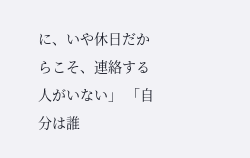に、いや休日だからこそ、連絡する人がいない」 「自分は誰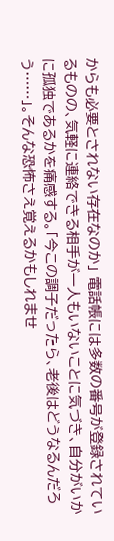からも必要とされない存在なのか」 電話帳には多数の番号が登録されているものの、気軽に連絡できる相手が一人もいないことに気づき、自分がいかに孤独であるかを痛感する。「今この調子だったら、老後はどうなるんだろう……」。そんな恐怖さえ覚えるかもしれませ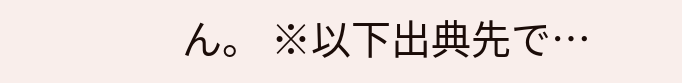ん。 ※以下出典先で…